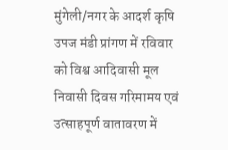मुंगेली/नगर के आदर्श कृषि उपज मंडी प्रांगण में रविवार को विश्व आदिवासी मूल निवासी दिवस गरिमामय एवं उत्साहपूर्ण वातावरण में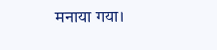मनाया गया।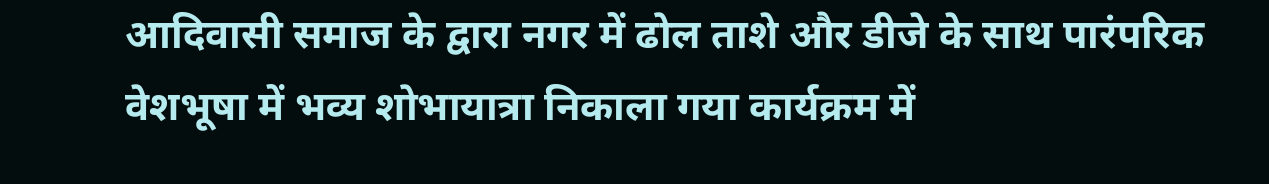आदिवासी समाज के द्वारा नगर में ढोल ताशे और डीजे के साथ पारंपरिक वेशभूषा में भव्य शोभायात्रा निकाला गया कार्यक्रम में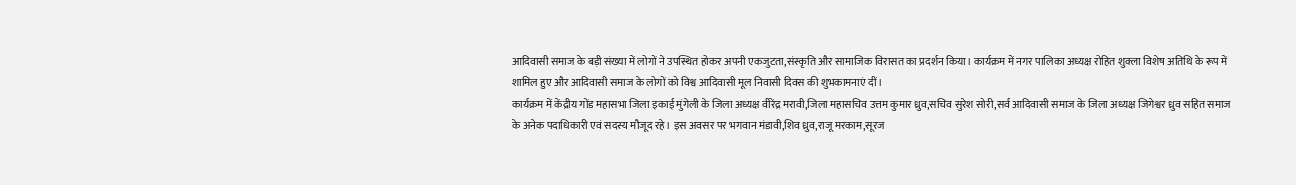आदिवासी समाज के बड़ी संख्या में लोगों ने उपस्थित होकर अपनी एकजुटता,संस्कृति और सामाजिक विरासत का प्रदर्शन किया। कार्यक्रम में नगर पालिका अध्यक्ष रोहित शुक्ला विशेष अतिथि के रूप में शामिल हुए और आदिवासी समाज के लोगों को विश्व आदिवासी मूल निवासी दिवस की शुभकामनाएं दीं।
कार्यक्रम में केंद्रीय गोंड महासभा जिला इकाई मुंगेली के जिला अध्यक्ष वीरेंद्र मरावी,जिला महासचिव उत्तम कुमार ध्रुव,सचिव सुरेश सोरी,सर्व आदिवासी समाज के जिला अध्यक्ष जिगेश्वर ध्रुव सहित समाज के अनेक पदाधिकारी एवं सदस्य मौजूद रहे। इस अवसर पर भगवान मंडावी,शिव ध्रुव,राजू मरकाम,सूरज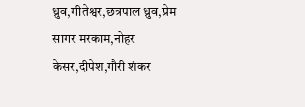ध्रुव,गीतेश्वर,छत्रपाल ध्रुव,प्रेम सागर मरकाम,नोहर केसर,दीपेश,गौरी शंकर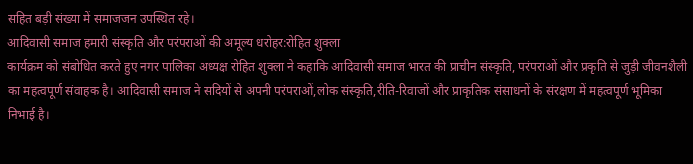सहित बड़ी संख्या में समाजजन उपस्थित रहे।
आदिवासी समाज हमारी संस्कृति और परंपराओं की अमूल्य धरोहर:रोहित शुक्ला
कार्यक्रम को संबोधित करते हुए नगर पालिका अध्यक्ष रोहित शुक्ला ने कहाकि आदिवासी समाज भारत की प्राचीन संस्कृति, परंपराओं और प्रकृति से जुड़ी जीवनशैली का महत्वपूर्ण संवाहक है। आदिवासी समाज ने सदियों से अपनी परंपराओं,लोक संस्कृति,रीति-रिवाजों और प्राकृतिक संसाधनों के संरक्षण में महत्वपूर्ण भूमिका निभाई है।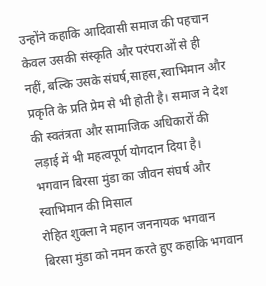उन्होंने कहाकि आदिवासी समाज की पहचान केवल उसकी संस्कृति और परंपराओं से ही नहीं, बल्कि उसके संघर्ष,साहस,स्वाभिमान और प्रकृति के प्रति प्रेम से भी होती है। समाज ने देश की स्वतंत्रता और सामाजिक अधिकारों की लड़ाई में भी महत्वपूर्ण योगदान दिया है।
भगवान बिरसा मुंडा का जीवन संघर्ष और स्वाभिमान की मिसाल
रोहित शुक्ला ने महान जननायक भगवान बिरसा मुंडा को नमन करते हुए कहाकि भगवान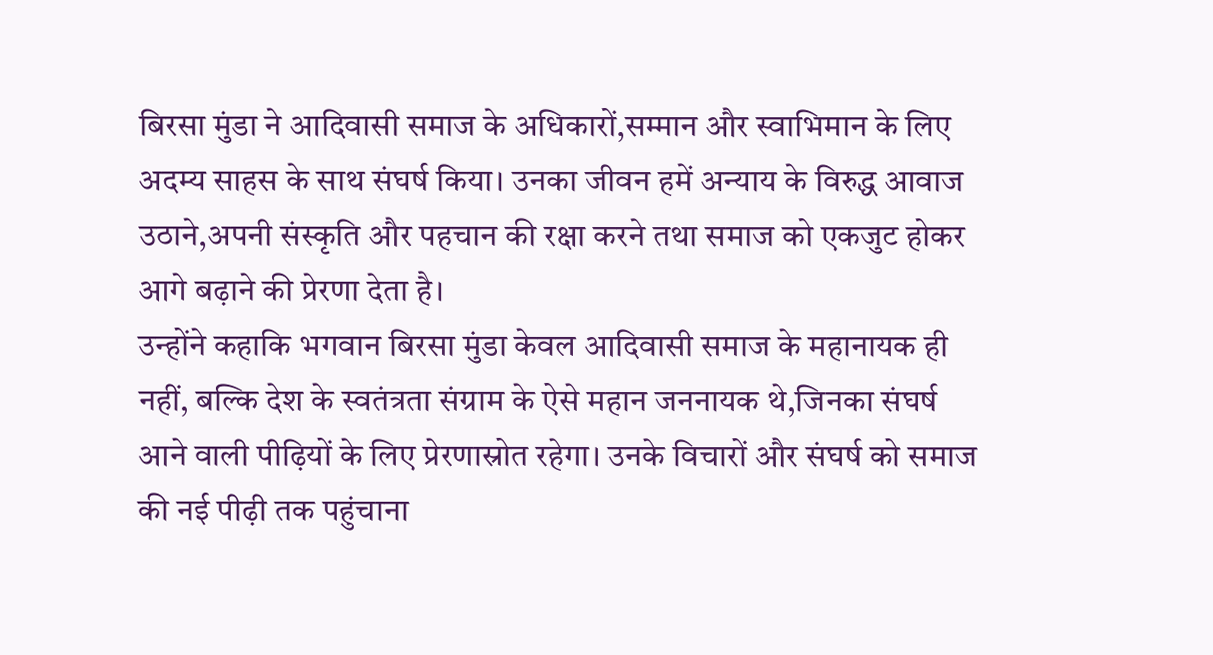बिरसा मुंडा ने आदिवासी समाज के अधिकारों,सम्मान और स्वाभिमान के लिए अदम्य साहस के साथ संघर्ष किया। उनका जीवन हमें अन्याय के विरुद्ध आवाज उठाने,अपनी संस्कृति और पहचान की रक्षा करने तथा समाज को एकजुट होकर आगे बढ़ाने की प्रेरणा देता है।
उन्होंने कहाकि भगवान बिरसा मुंडा केवल आदिवासी समाज के महानायक ही नहीं, बल्कि देश के स्वतंत्रता संग्राम के ऐसे महान जननायक थे,जिनका संघर्ष आने वाली पीढ़ियों के लिए प्रेरणास्रोत रहेगा। उनके विचारों और संघर्ष को समाज की नई पीढ़ी तक पहुंचाना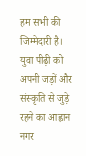हम सभी की जिम्मेदारी है।
युवा पीढ़ी को अपनी जड़ों और संस्कृति से जुड़े रहने का आह्वान
नगर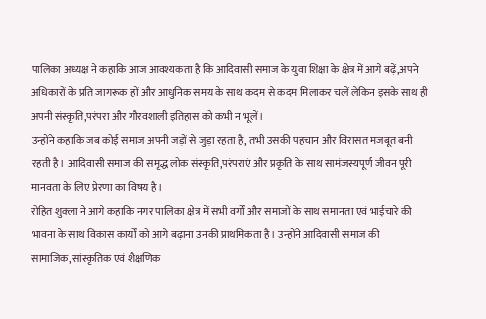पालिका अध्यक्ष ने कहाकि आज आवश्यकता है कि आदिवासी समाज के युवा शिक्षा के क्षेत्र में आगे बढ़ें,अपने अधिकारों के प्रति जागरूक हों और आधुनिक समय के साथ कदम से कदम मिलाकर चलें लेकिन इसके साथ ही अपनी संस्कृति,परंपरा और गौरवशाली इतिहास को कभी न भूलें।
उन्होंने कहाकि जब कोई समाज अपनी जड़ों से जुड़ा रहता है, तभी उसकी पहचान और विरासत मजबूत बनी रहती है। आदिवासी समाज की समृद्ध लोक संस्कृति,परंपराएं और प्रकृति के साथ सामंजस्यपूर्ण जीवन पूरी मानवता के लिए प्रेरणा का विषय है।
रोहित शुक्ला ने आगे कहाकि नगर पालिका क्षेत्र में सभी वर्गों और समाजों के साथ समानता एवं भाईचारे की भावना के साथ विकास कार्यों को आगे बढ़ाना उनकी प्राथमिकता है। उन्होंने आदिवासी समाज की सामाजिक,सांस्कृतिक एवं शैक्षणिक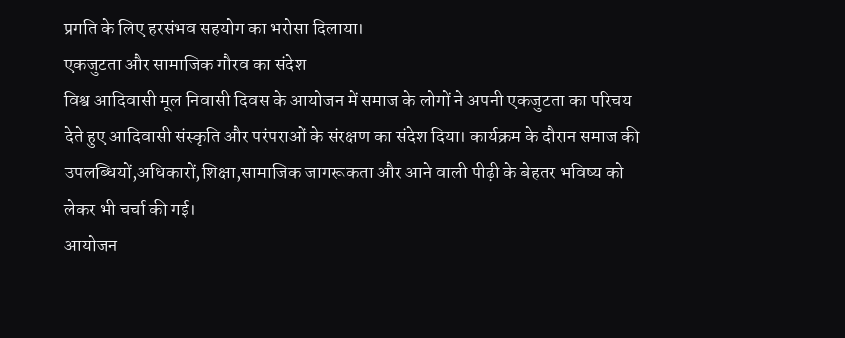प्रगति के लिए हरसंभव सहयोग का भरोसा दिलाया।
एकजुटता और सामाजिक गौरव का संदेश
विश्व आदिवासी मूल निवासी दिवस के आयोजन में समाज के लोगों ने अपनी एकजुटता का परिचय देते हुए आदिवासी संस्कृति और परंपराओं के संरक्षण का संदेश दिया। कार्यक्रम के दौरान समाज की उपलब्धियों,अधिकारों,शिक्षा,सामाजिक जागरूकता और आने वाली पीढ़ी के बेहतर भविष्य को लेकर भी चर्चा की गई।
आयोजन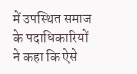में उपस्थित समाज के पदाधिकारियों ने कहा कि ऐसे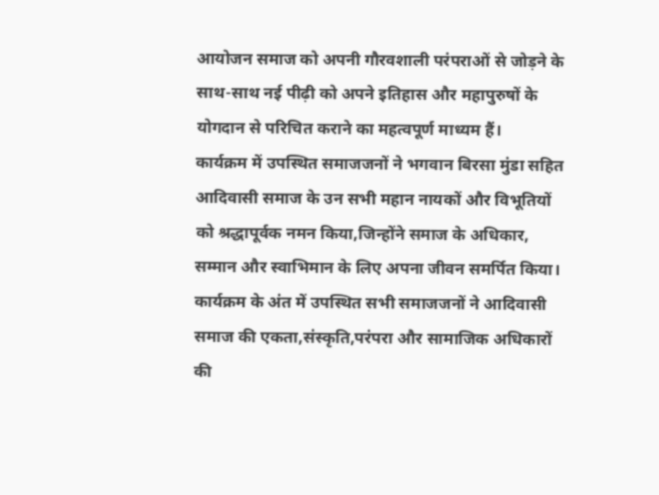आयोजन समाज को अपनी गौरवशाली परंपराओं से जोड़ने के साथ-साथ नई पीढ़ी को अपने इतिहास और महापुरुषों के योगदान से परिचित कराने का महत्वपूर्ण माध्यम हैं।
कार्यक्रम में उपस्थित समाजजनों ने भगवान बिरसा मुंडा सहित आदिवासी समाज के उन सभी महान नायकों और विभूतियों को श्रद्धापूर्वक नमन किया,जिन्होंने समाज के अधिकार, सम्मान और स्वाभिमान के लिए अपना जीवन समर्पित किया।
कार्यक्रम के अंत में उपस्थित सभी समाजजनों ने आदिवासी समाज की एकता,संस्कृति,परंपरा और सामाजिक अधिकारों की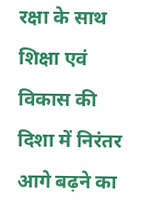रक्षा के साथ शिक्षा एवं विकास की दिशा में निरंतर आगे बढ़ने का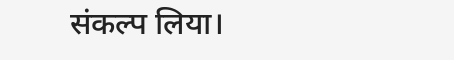संकल्प लिया।